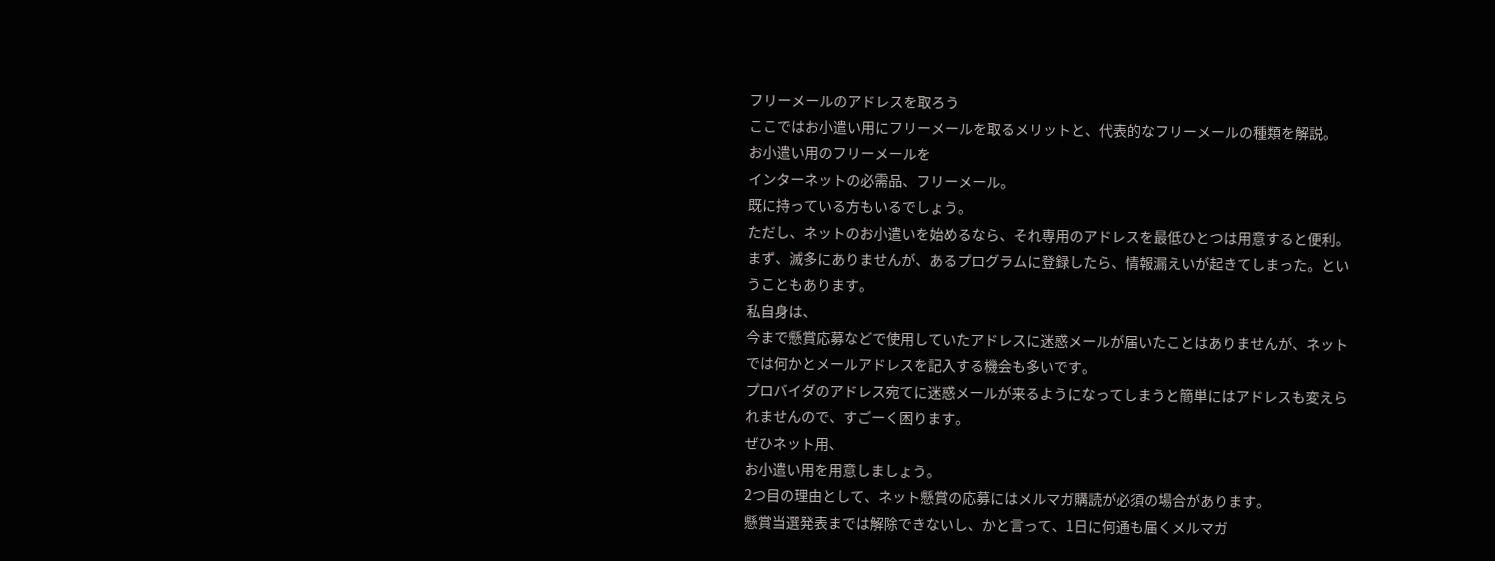フリーメールのアドレスを取ろう
ここではお小遣い用にフリーメールを取るメリットと、代表的なフリーメールの種類を解説。
お小遣い用のフリーメールを
インターネットの必需品、フリーメール。
既に持っている方もいるでしょう。
ただし、ネットのお小遣いを始めるなら、それ専用のアドレスを最低ひとつは用意すると便利。
まず、滅多にありませんが、あるプログラムに登録したら、情報漏えいが起きてしまった。ということもあります。
私自身は、
今まで懸賞応募などで使用していたアドレスに迷惑メールが届いたことはありませんが、ネットでは何かとメールアドレスを記入する機会も多いです。
プロバイダのアドレス宛てに迷惑メールが来るようになってしまうと簡単にはアドレスも変えられませんので、すごーく困ります。
ぜひネット用、
お小遣い用を用意しましょう。
2つ目の理由として、ネット懸賞の応募にはメルマガ購読が必須の場合があります。
懸賞当選発表までは解除できないし、かと言って、1日に何通も届くメルマガ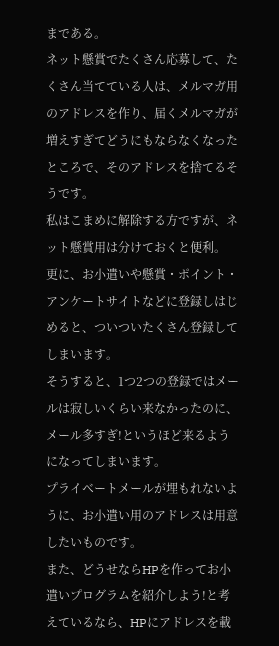まである。
ネット懸賞でたくさん応募して、たくさん当てている人は、メルマガ用のアドレスを作り、届くメルマガが増えすぎてどうにもならなくなったところで、そのアドレスを捨てるそうです。
私はこまめに解除する方ですが、ネット懸賞用は分けておくと便利。
更に、お小遣いや懸賞・ポイント・アンケートサイトなどに登録しはじめると、ついついたくさん登録してしまいます。
そうすると、1つ2つの登録ではメールは寂しいくらい来なかったのに、メール多すぎ!というほど来るようになってしまいます。
プライベートメールが埋もれないように、お小遣い用のアドレスは用意したいものです。
また、どうせならHPを作ってお小遣いプログラムを紹介しよう!と考えているなら、HPにアドレスを載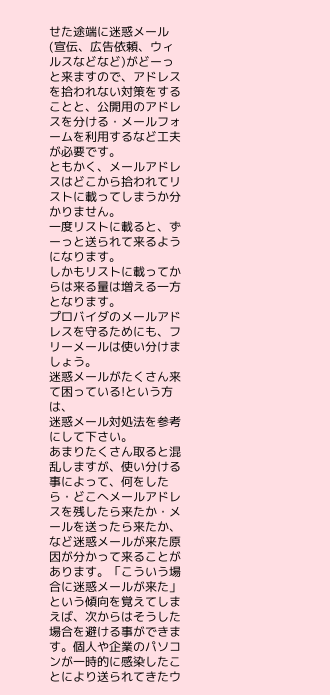せた途端に迷惑メール(宣伝、広告依頼、ウィルスなどなど)がどーっと来ますので、アドレスを拾われない対策をすることと、公開用のアドレスを分ける・メールフォームを利用するなど工夫が必要です。
ともかく、メールアドレスはどこから拾われてリストに載ってしまうか分かりません。
一度リストに載ると、ずーっと送られて来るようになります。
しかもリストに載ってからは来る量は増える一方となります。
プロバイダのメールアドレスを守るためにも、フリーメールは使い分けましょう。
迷惑メールがたくさん来て困っている!という方は、
迷惑メール対処法を参考にして下さい。
あまりたくさん取ると混乱しますが、使い分ける事によって、何をしたら・どこへメールアドレスを残したら来たか・メールを送ったら来たか、など迷惑メールが来た原因が分かって来ることがあります。「こういう場合に迷惑メールが来た」という傾向を覚えてしまえば、次からはそうした場合を避ける事ができます。個人や企業のパソコンが一時的に感染したことにより送られてきたウ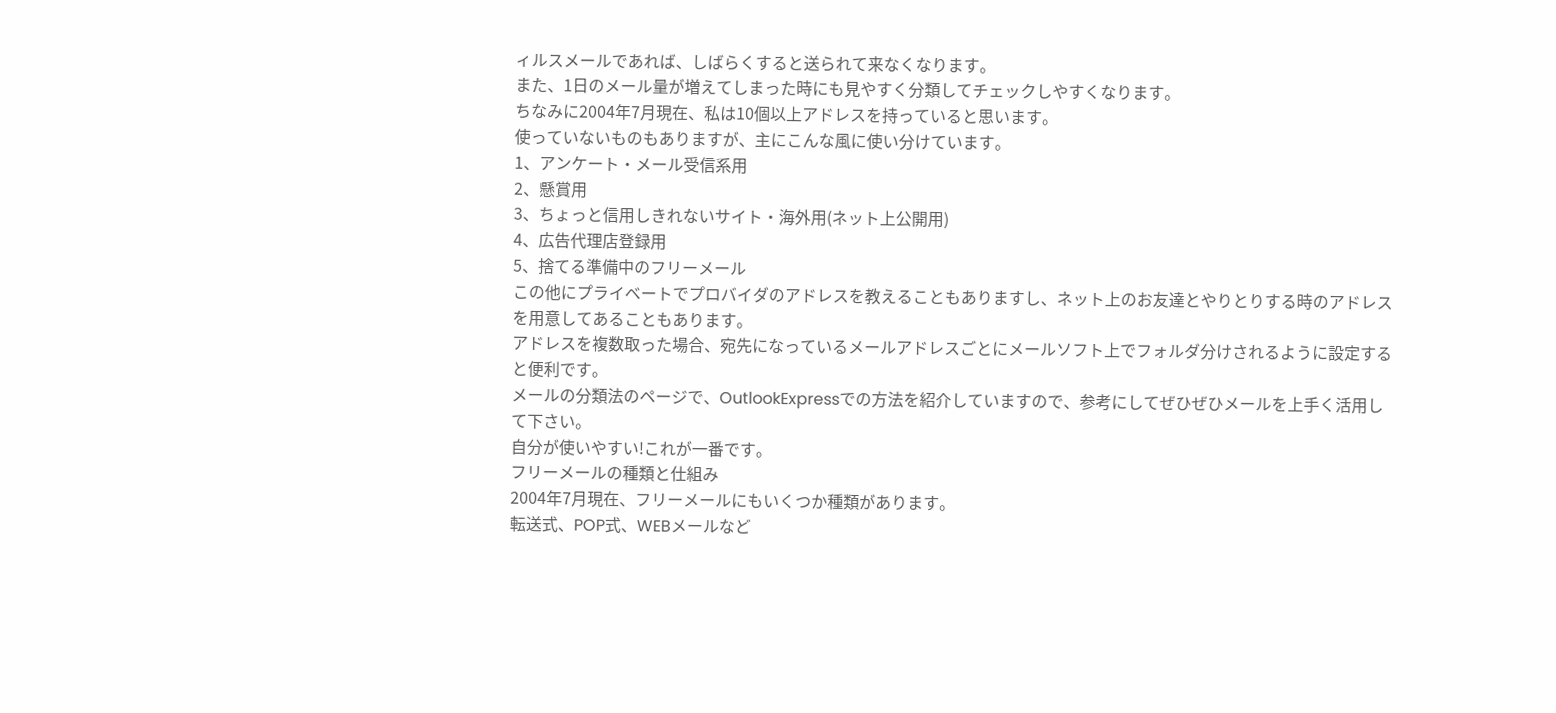ィルスメールであれば、しばらくすると送られて来なくなります。
また、1日のメール量が増えてしまった時にも見やすく分類してチェックしやすくなります。
ちなみに2004年7月現在、私は10個以上アドレスを持っていると思います。
使っていないものもありますが、主にこんな風に使い分けています。
1、アンケート・メール受信系用
2、懸賞用
3、ちょっと信用しきれないサイト・海外用(ネット上公開用)
4、広告代理店登録用
5、捨てる準備中のフリーメール
この他にプライベートでプロバイダのアドレスを教えることもありますし、ネット上のお友達とやりとりする時のアドレスを用意してあることもあります。
アドレスを複数取った場合、宛先になっているメールアドレスごとにメールソフト上でフォルダ分けされるように設定すると便利です。
メールの分類法のページで、OutlookExpressでの方法を紹介していますので、参考にしてぜひぜひメールを上手く活用して下さい。
自分が使いやすい!これが一番です。
フリーメールの種類と仕組み
2004年7月現在、フリーメールにもいくつか種類があります。
転送式、POP式、WEBメールなど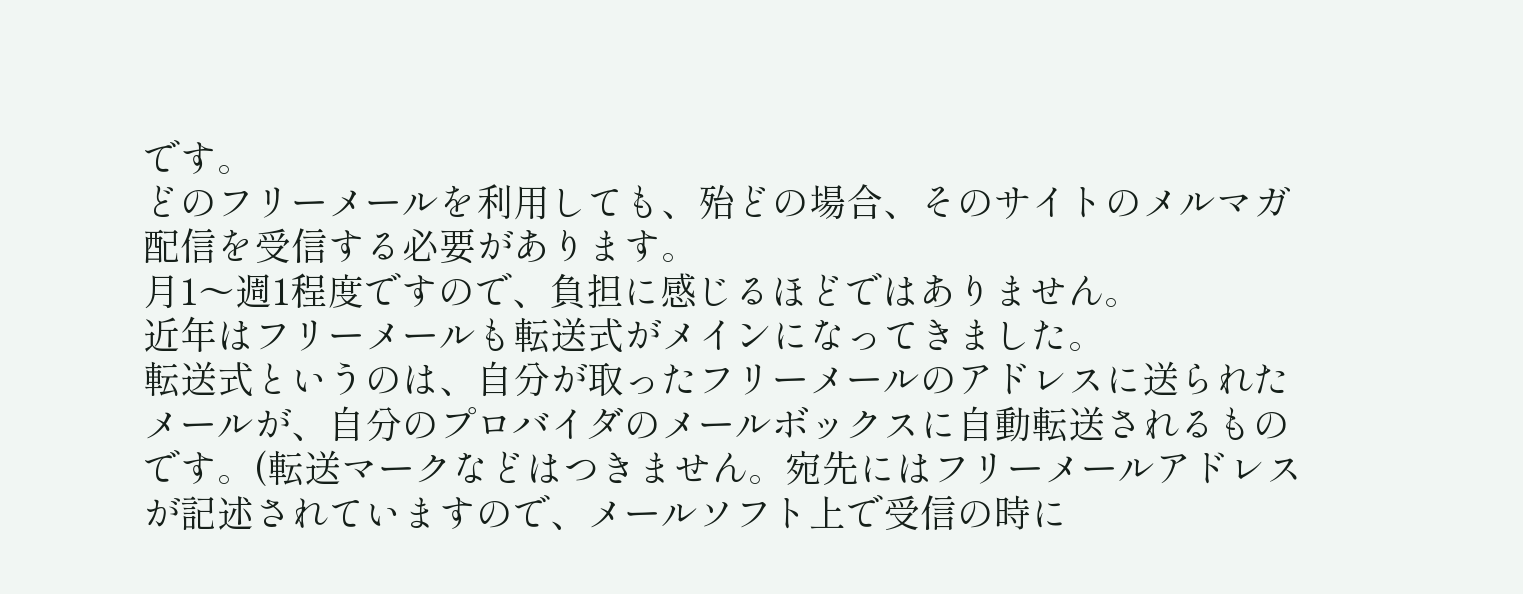です。
どのフリーメールを利用しても、殆どの場合、そのサイトのメルマガ配信を受信する必要があります。
月1〜週1程度ですので、負担に感じるほどではありません。
近年はフリーメールも転送式がメインになってきました。
転送式というのは、自分が取ったフリーメールのアドレスに送られたメールが、自分のプロバイダのメールボックスに自動転送されるものです。(転送マークなどはつきません。宛先にはフリーメールアドレスが記述されていますので、メールソフト上で受信の時に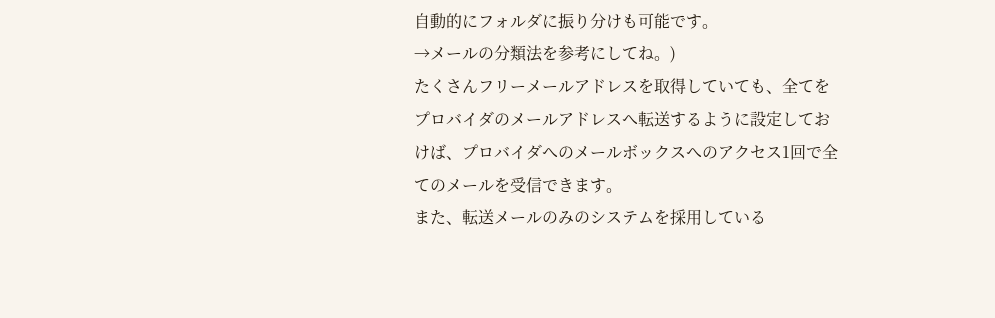自動的にフォルダに振り分けも可能です。
→メールの分類法を参考にしてね。)
たくさんフリーメールアドレスを取得していても、全てをプロバイダのメールアドレスへ転送するように設定しておけば、プロバイダへのメールボックスへのアクセス1回で全てのメールを受信できます。
また、転送メールのみのシステムを採用している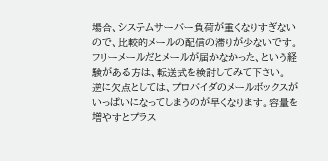場合、システムサーバー負荷が重くなりすぎないので、比較的メールの配信の滞りが少ないです。
フリーメールだとメールが届かなかった、という経験がある方は、転送式を検討してみて下さい。
逆に欠点としては、プロバイダのメールボックスがいっぱいになってしまうのが早くなります。容量を増やすとプラス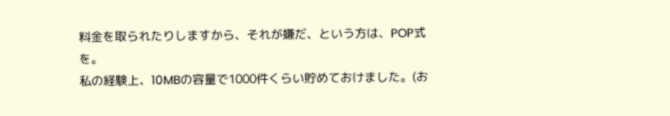料金を取られたりしますから、それが嫌だ、という方は、POP式を。
私の経験上、10MBの容量で1000件くらい貯めておけました。(お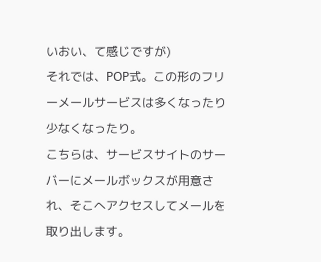いおい、て感じですが)
それでは、POP式。この形のフリーメールサービスは多くなったり少なくなったり。
こちらは、サービスサイトのサーバーにメールボックスが用意され、そこへアクセスしてメールを取り出します。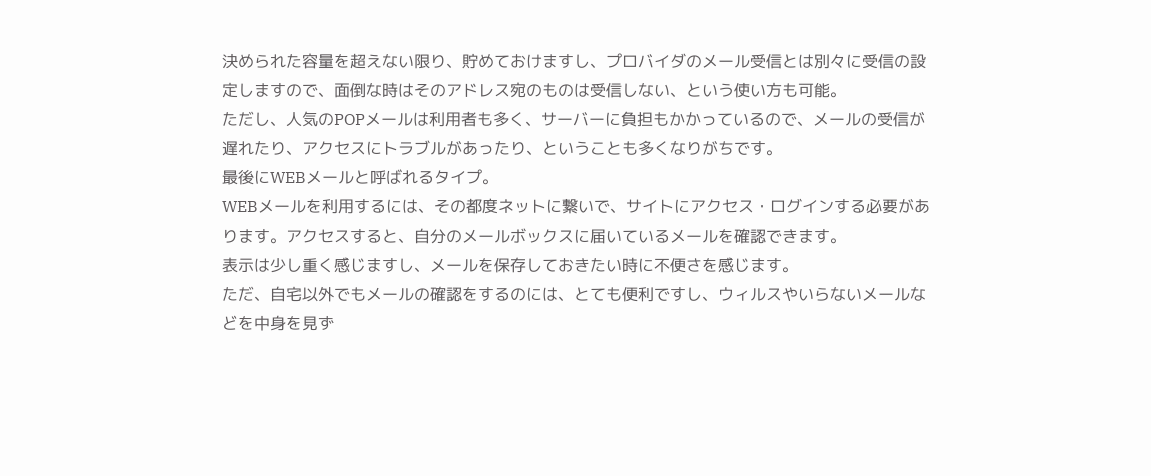決められた容量を超えない限り、貯めておけますし、プロバイダのメール受信とは別々に受信の設定しますので、面倒な時はそのアドレス宛のものは受信しない、という使い方も可能。
ただし、人気のPOPメールは利用者も多く、サーバーに負担もかかっているので、メールの受信が遅れたり、アクセスにトラブルがあったり、ということも多くなりがちです。
最後にWEBメールと呼ばれるタイプ。
WEBメールを利用するには、その都度ネットに繋いで、サイトにアクセス・ログインする必要があります。アクセスすると、自分のメールボックスに届いているメールを確認できます。
表示は少し重く感じますし、メールを保存しておきたい時に不便さを感じます。
ただ、自宅以外でもメールの確認をするのには、とても便利ですし、ウィルスやいらないメールなどを中身を見ず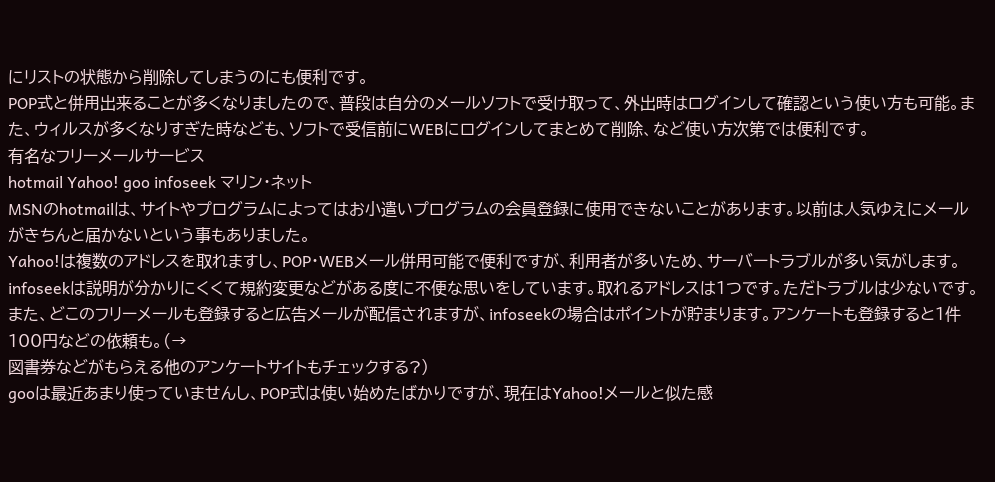にリストの状態から削除してしまうのにも便利です。
POP式と併用出来ることが多くなりましたので、普段は自分のメールソフトで受け取って、外出時はログインして確認という使い方も可能。また、ウィルスが多くなりすぎた時なども、ソフトで受信前にWEBにログインしてまとめて削除、など使い方次第では便利です。
有名なフリーメールサービス
hotmail Yahoo! goo infoseek マリン・ネット
MSNのhotmailは、サイトやプログラムによってはお小遣いプログラムの会員登録に使用できないことがあります。以前は人気ゆえにメールがきちんと届かないという事もありました。
Yahoo!は複数のアドレスを取れますし、POP・WEBメール併用可能で便利ですが、利用者が多いため、サーバートラブルが多い気がします。
infoseekは説明が分かりにくくて規約変更などがある度に不便な思いをしています。取れるアドレスは1つです。ただトラブルは少ないです。また、どこのフリーメールも登録すると広告メールが配信されますが、infoseekの場合はポイントが貯まります。アンケートも登録すると1件100円などの依頼も。(→
図書券などがもらえる他のアンケートサイトもチェックする?)
gooは最近あまり使っていませんし、POP式は使い始めたばかりですが、現在はYahoo!メールと似た感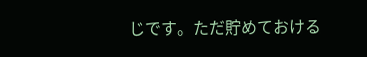じです。ただ貯めておける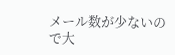メール数が少ないので大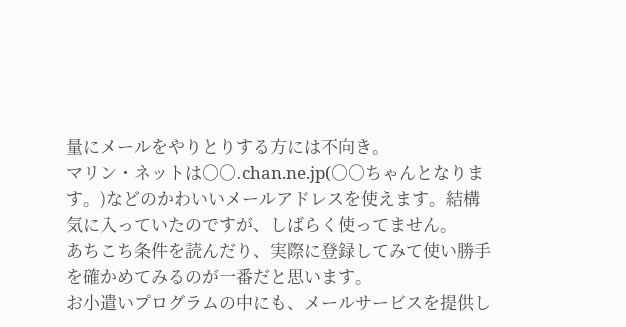量にメールをやりとりする方には不向き。
マリン・ネットは○○.chan.ne.jp(○○ちゃんとなります。)などのかわいいメールアドレスを使えます。結構気に入っていたのですが、しばらく使ってません。
あちこち条件を読んだり、実際に登録してみて使い勝手を確かめてみるのが一番だと思います。
お小遣いプログラムの中にも、メールサービスを提供し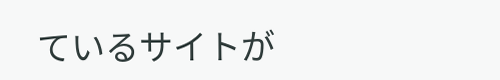ているサイトが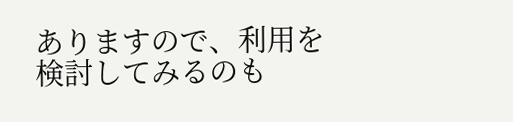ありますので、利用を検討してみるのも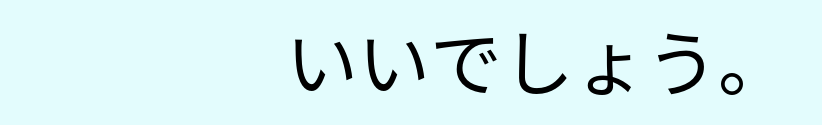いいでしょう。